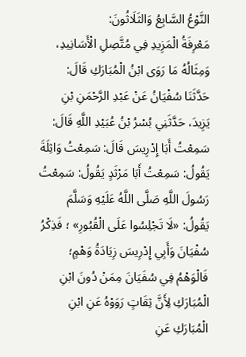النَّوْعُ السَّابِعُ وَالثَلَاثُونَ:
مَعْرِفَةُ الْمَزِيدِ فِي مُتَّصِلِ الْأَسَانِيدِ، وَمِثَالُهُ مَا رَوَى ابْنُ الْمُبَارَكِ قَالَ: حَدَّثَنَا سُفْيَانُ عَنْ عَبْدِ الرَّحْمَنِ بْنِ يَزِيدَ، حَدَّثَنِي بُسْرُ بْنُ عُبَيْدِ اللَّهِ قَالَ: سَمِعْتُ أَبَا إِدْرِيسَ قَالَ: سَمِعْتُ وَاثِلَةَ يَقُولُ: سَمِعْتُ أَبَا مَرْثَدٍ يَقُولُ: سَمِعْتُ رَسُولَ اللَّهِ صَلَّى اللَّهُ عَلَيْهِ وَسَلَّمَ يَقُولُ: «لَا تَجْلِسُوا عَلَى الْقُبُورِ» ؛ فَذِكْرُ سُفْيَانَ وَأَبِي إِدْرِيسَ زِيَادَةُ وَهْمٍ؛ فَالْوَهْمُ فِي سُفَيَانَ مِمَنْ دُونَ ابْنِ الْمُبَارَكِ لِأَنَّ ثِقَاتٍ رَوَوْهُ عَنِ ابْنِ الْمُبَارَكِ عَنِ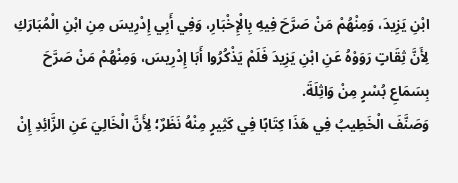ابْنِ يَزِيدَ، وَمِنْهُمْ مَنْ صَرَّحَ فِيهِ بِالْإِخْبَارِ، وَفِي أَبِي إِدْرِيسَ مِنِ ابْنِ الْمُبَارَكِ لِأَنَّ ثِقَاتٍ رَوَوْهُ عَنِ ابْنِ يَزِيدَ فَلَمْ يَذْكُرُوا أَبَا إِدْرِيسَ، وَمِنْهُمْ مَنْ صَرَّحَ بِسَمَاعِ بُسْرٍ مِنْ وَاثِلَةَ.
وَصَنَّفَ الْخَطِيبُ فِي هَذَا كِتَابًا فِي كَثِيرٍ مِنْهُ نَظَرٌ؛ لِأَنَّ الْخَالِيَ عَنِ الزَّائِدِ إِنْ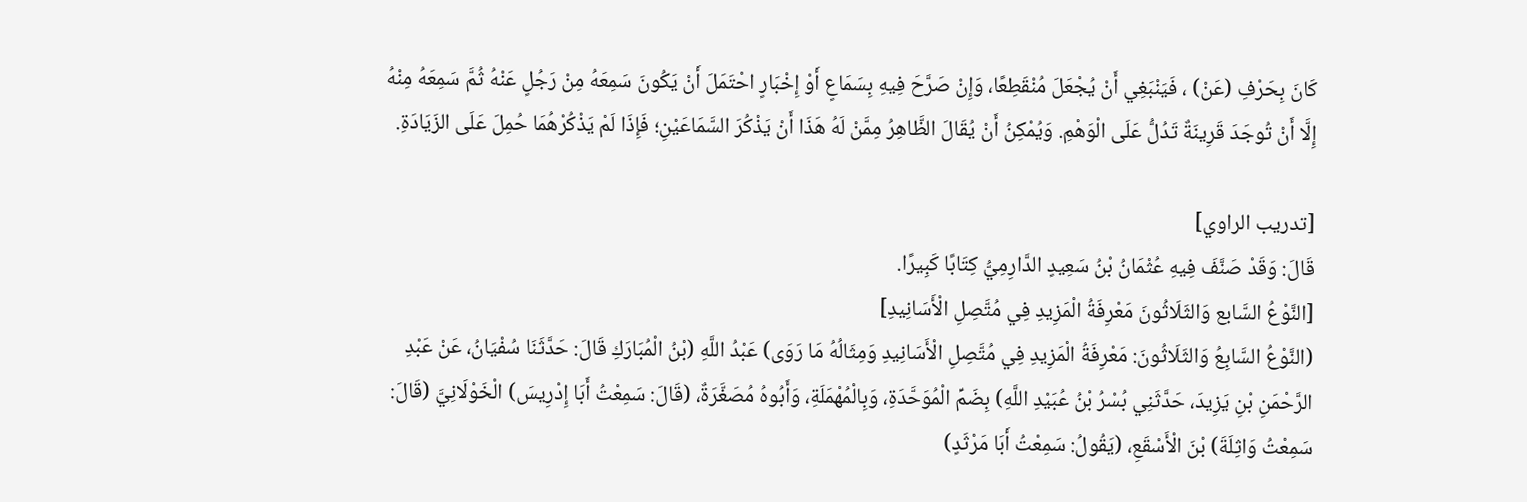كَانَ بِحَرْفِ (عَنْ) ، فَيَنْبَغِي أَنْ يُجْعَلَ مُنْقَطِعًا، وَإِنْ صَرَّحَ فِيهِ بِسَمَاعٍ أَوْ إِخْبَارٍ احْتَمَلَ أَنْ يَكُونَ سَمِعَهُ مِنْ رَجُلٍ عَنْهُ ثُمَّ سَمِعَهُ مِنْهُ إِلَّا أَنْ تُوجَدَ قَرِينَةٌ تَدُلُّ عَلَى الْوَهْمِ. وَيُمْكِنُ أَنْ يُقَالَ الظَّاهِرُ مِمَّنْ لَهُ هَذَا أَنْ يَذْكُرَ السَّمَاعَيْنِ؛ فَإِذَا لَمْ يَذْكُرْهُمَا حُمِلَ عَلَى الزَيَادَةِ.

[تدريب الراوي]
قَالَ: وَقَدْ صَنَّفَ فِيهِ عُثْمَانُ بْنُ سَعِيدٍ الدَّارِمِيُّ كِتَابًا كَبِيرًا.
[النَّوْعُ السَّابع وَالثَلَاثُونَ مَعْرِفَةُ الْمَزِيدِ فِي مُتَّصِلِ الْأَسَانِيدِ]
(النَّوْعُ السَّابِعُ وَالثَلَاثُونَ: مَعْرِفَةُ الْمَزِيدِ فِي مُتَّصِلِ الْأَسَانِيدِ وَمِثَالُهُ مَا رَوَى) عَبْدُ اللَّهِ (بْنُ الْمُبَارَكِ قَالَ: حَدَّثَنَا سُفْيَانُ، عَنْ عَبْدِ الرَّحْمَنِ بْنِ يَزِيدَ، حَدَّثَنِي بُسْرُ بْنُ عُبَيْدِ اللَّهِ) بِضَمِّ الْمُوَحَّدَةِ، وَبِالْمُهْمَلَةِ، وَأَبُوهُ مُصَغَّرَةٌ، (قَالَ: سَمِعْتُ أَبَا إِدْرِيسَ) الْخَوْلَانِيَّ (قَالَ: سَمِعْتُ وَاثِلَةَ) بْنَ الْأَسْقَعِ، (يَقُولُ: سَمِعْتُ أَبَا مَرْثَدٍ)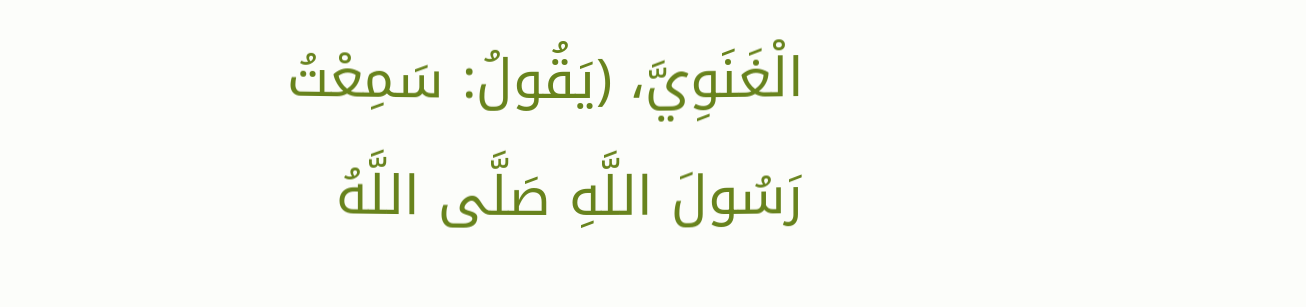الْغَنَوِيَّ، (يَقُولُ: سَمِعْتُ رَسُولَ اللَّهِ صَلَّى اللَّهُ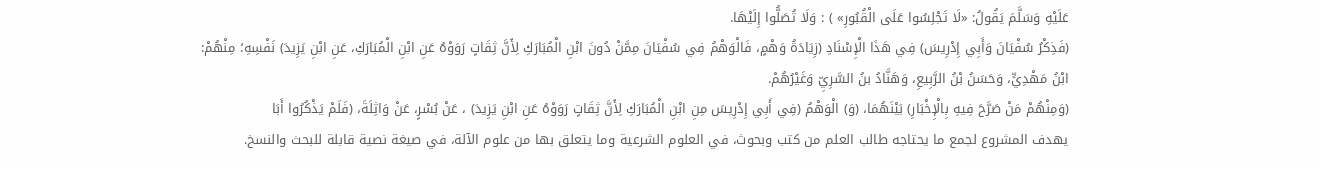عَلَيْهِ وَسَلَّمَ يَقُولُ: «لَا تَجْلِسُوا عَلَى الْقُبُورِ» ) : وَلَا تُصَلُّوا إِلَيْهَا.
(فَذِكْرُ سُفْيَانَ وَأَبِي إِدْرِيسَ) فِي هَذَا الْإِسْنَادِ (زِيَادَةُ وَهْمٍ، فَالْوَهْمُ فِي سُفْيَانَ مِمَّنْ دُونَ ابْنِ الْمُبَارَكِ لِأَنَّ ثِقَاتٍ رَوَوْهُ عَنِ ابْنِ الْمُبَارَكِ، عَنِ ابْنِ يَزِيدَ) نَفْسِهِ؛ مِنْهُمْ: ابْنُ مَهْدِيٍّ، وَحَسَنُ بْنُ الرَّبِيعِ، وَهَنَّادُ بنُ السَّرِيِّ وَغَيْرُهُمْ.
(وَمِنْهُمْ مَنْ صَرَّحَ فِيهِ بِالْإِخْبَارِ) بَيْنَهُمَا، (وَ) الْوَهْمُ (فِي أَبِي إِدْرِيسَ مِنِ ابْنِ الْمُبَارَكِ لِأَنَّ ثِقَاتٍ رَوَوْهُ عَنِ ابْنِ يَزِيدَ) ، عَنْ بُسْرٍ، عَنْ وَاثِلَةَ، (فَلَمْ يَذْكُرُوا أَبَا
يهدف المشروع لجمع ما يحتاجه طالب العلم من كتب وبحوث، في العلوم الشرعية وما يتعلق بها من علوم الآلة، في صيغة نصية قابلة للبحث والنسخ.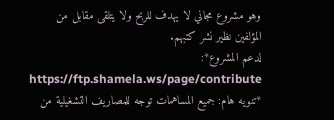وهو مشروع مجاني لا يهدف للربح ولا يتلقى مقابل من المؤلفين نظير نشر كتبهم.
لدعم المشروع*: https://ftp.shamela.ws/page/contribute
*تنويه هام: جميع المساهمات توجه للمصاريف التشغيلية من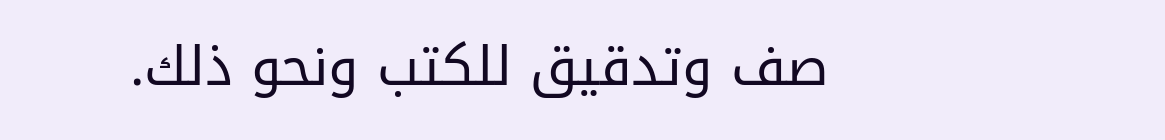صف وتدقيق للكتب ونحو ذلك.